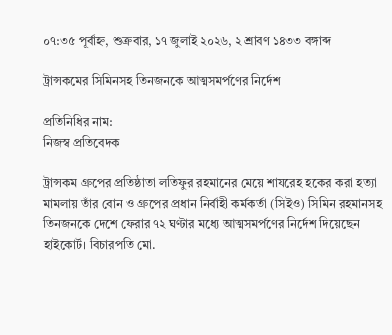০৭:৩৫ পূর্বাহ্ন, শুক্রবার, ১৭ জুলাই ২০২৬, ২ শ্রাবণ ১৪৩৩ বঙ্গাব্দ

ট্রান্সকমের সিমিনসহ তিনজনকে আত্মসমর্পণের নির্দেশ

প্রতিনিধির নাম:
নিজস্ব প্রতিবেদক

ট্রান্সকম গ্রুপের প্রতিষ্ঠাতা লতিফুর রহমানের মেয়ে শাযরেহ হকের করা হত্যা মামলায় তাঁর বোন ও গ্রুপের প্রধান নির্বাহী কর্মকর্তা (সিইও) সিমিন রহমানসহ তিনজনকে দেশে ফেরার ৭২ ঘণ্টার মধ্যে আত্মসমর্পণের নির্দেশ দিয়েছেন হাইকোর্ট। বিচারপতি মো.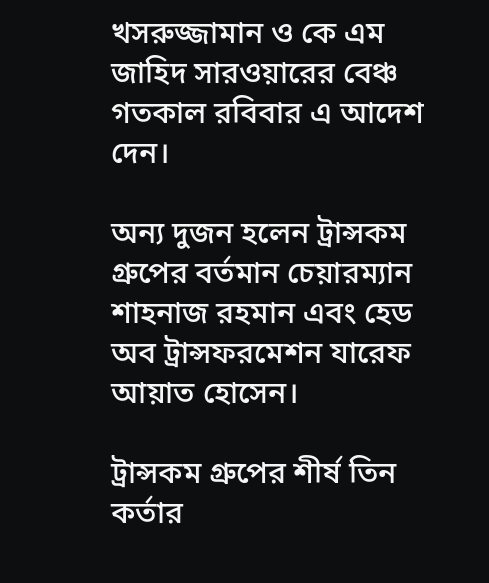খসরুজ্জামান ও কে এম জাহিদ সারওয়ারের বেঞ্চ গতকাল রবিবার এ আদেশ দেন।

অন্য দুজন হলেন ট্রান্সকম গ্রুপের বর্তমান চেয়ারম্যান শাহনাজ রহমান এবং হেড অব ট্রান্সফরমেশন যারেফ আয়াত হোসেন।

ট্রান্সকম গ্রুপের শীর্ষ তিন কর্তার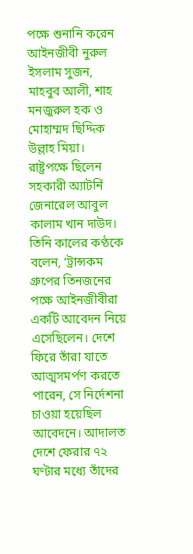পক্ষে শুনানি করেন আইনজীবী নুরুল ইসলাম সুজন, মাহবুব আলী, শাহ মনজুরুল হক ও মোহাম্মদ ছিদ্দিক উল্লাহ মিয়া। রাষ্ট্রপক্ষে ছিলেন সহকারী অ্যাটর্নি জেনারেল আবুল কালাম খান দাউদ। তিনি কালের কণ্ঠকে বলেন, ‘ট্রান্সকম গ্রুপের তিনজনের পক্ষে আইনজীবীরা একটি আবেদন নিয়ে এসেছিলেন। দেশে ফিরে তাঁরা যাতে আত্মসমর্পণ করতে পারেন, সে নির্দেশনা চাওয়া হয়েছিল আবেদনে। আদালত দেশে ফেরার ৭২ ঘণ্টার মধ্যে তাঁদের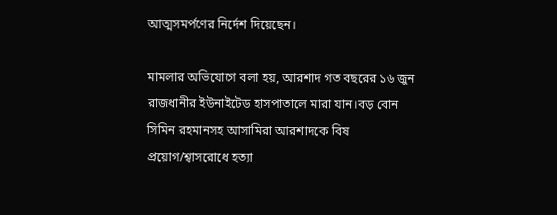আত্মসমর্পণের নির্দেশ দিয়েছেন।

মামলার অভিযোগে বলা হয়, আরশাদ গত বছরের ১৬ জুন রাজধানীর ইউনাইটেড হাসপাতালে মারা যান।বড় বোন সিমিন রহমানসহ আসামিরা আরশাদকে বিষ প্রয়োগ/শ্বাসরোধে হত্যা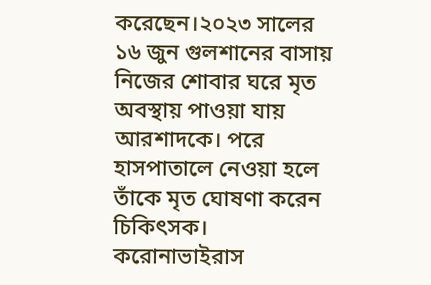করেছেন।২০২৩ সালের ১৬ জুন গুলশানের বাসায় নিজের শোবার ঘরে মৃত অবস্থায় পাওয়া যায় আরশাদকে। পরে হাসপাতালে নেওয়া হলে তাঁকে মৃত ঘোষণা করেন চিকিৎসক। করোনাভাইরাস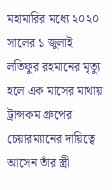মহামারির মধ্যে ২০২০ সালের ১ জুলাই লতিফুর রহমানের মৃত্যু হলে এক মাসের মাথায় ট্রান্সকম গ্রুপের চেয়ারম্যানের দায়িত্বে আসেন তাঁর স্ত্রী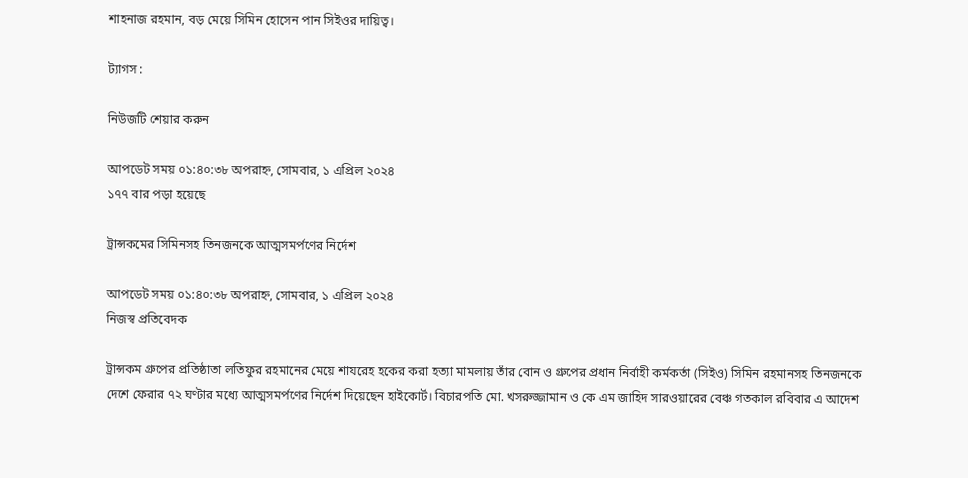শাহনাজ রহমান, বড় মেয়ে সিমিন হোসেন পান সিইওর দায়িত্ব।

ট্যাগস :

নিউজটি শেয়ার করুন

আপডেট সময় ০১:৪০:৩৮ অপরাহ্ন, সোমবার, ১ এপ্রিল ২০২৪
১৭৭ বার পড়া হয়েছে

ট্রান্সকমের সিমিনসহ তিনজনকে আত্মসমর্পণের নির্দেশ

আপডেট সময় ০১:৪০:৩৮ অপরাহ্ন, সোমবার, ১ এপ্রিল ২০২৪
নিজস্ব প্রতিবেদক

ট্রান্সকম গ্রুপের প্রতিষ্ঠাতা লতিফুর রহমানের মেয়ে শাযরেহ হকের করা হত্যা মামলায় তাঁর বোন ও গ্রুপের প্রধান নির্বাহী কর্মকর্তা (সিইও) সিমিন রহমানসহ তিনজনকে দেশে ফেরার ৭২ ঘণ্টার মধ্যে আত্মসমর্পণের নির্দেশ দিয়েছেন হাইকোর্ট। বিচারপতি মো. খসরুজ্জামান ও কে এম জাহিদ সারওয়ারের বেঞ্চ গতকাল রবিবার এ আদেশ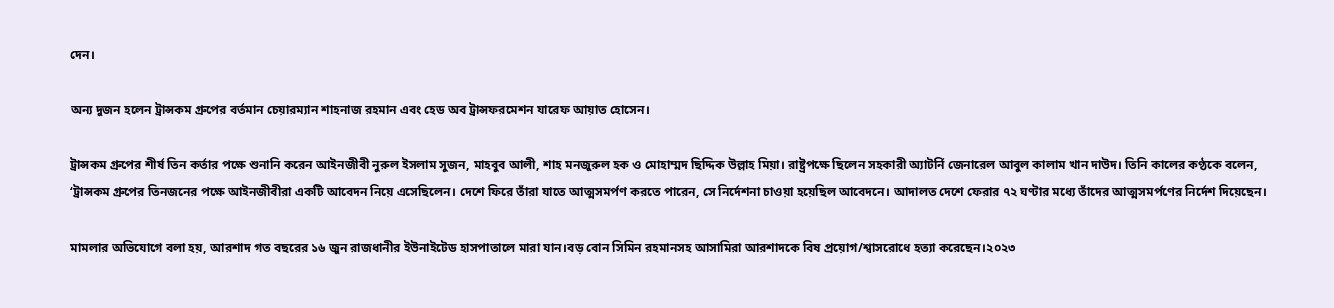দেন।

অন্য দুজন হলেন ট্রান্সকম গ্রুপের বর্তমান চেয়ারম্যান শাহনাজ রহমান এবং হেড অব ট্রান্সফরমেশন যারেফ আয়াত হোসেন।

ট্রান্সকম গ্রুপের শীর্ষ তিন কর্তার পক্ষে শুনানি করেন আইনজীবী নুরুল ইসলাম সুজন, মাহবুব আলী, শাহ মনজুরুল হক ও মোহাম্মদ ছিদ্দিক উল্লাহ মিয়া। রাষ্ট্রপক্ষে ছিলেন সহকারী অ্যাটর্নি জেনারেল আবুল কালাম খান দাউদ। তিনি কালের কণ্ঠকে বলেন, ‘ট্রান্সকম গ্রুপের তিনজনের পক্ষে আইনজীবীরা একটি আবেদন নিয়ে এসেছিলেন। দেশে ফিরে তাঁরা যাতে আত্মসমর্পণ করতে পারেন, সে নির্দেশনা চাওয়া হয়েছিল আবেদনে। আদালত দেশে ফেরার ৭২ ঘণ্টার মধ্যে তাঁদের আত্মসমর্পণের নির্দেশ দিয়েছেন।

মামলার অভিযোগে বলা হয়, আরশাদ গত বছরের ১৬ জুন রাজধানীর ইউনাইটেড হাসপাতালে মারা যান।বড় বোন সিমিন রহমানসহ আসামিরা আরশাদকে বিষ প্রয়োগ/শ্বাসরোধে হত্যা করেছেন।২০২৩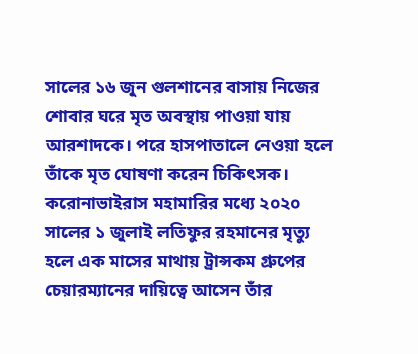সালের ১৬ জুন গুলশানের বাসায় নিজের শোবার ঘরে মৃত অবস্থায় পাওয়া যায় আরশাদকে। পরে হাসপাতালে নেওয়া হলে তাঁকে মৃত ঘোষণা করেন চিকিৎসক। করোনাভাইরাস মহামারির মধ্যে ২০২০ সালের ১ জুলাই লতিফুর রহমানের মৃত্যু হলে এক মাসের মাথায় ট্রান্সকম গ্রুপের চেয়ারম্যানের দায়িত্বে আসেন তাঁর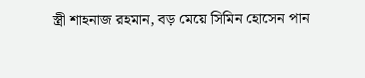স্ত্রী শাহনাজ রহমান, বড় মেয়ে সিমিন হোসেন পান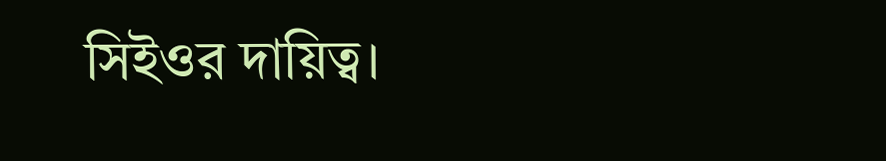সিইওর দায়িত্ব।